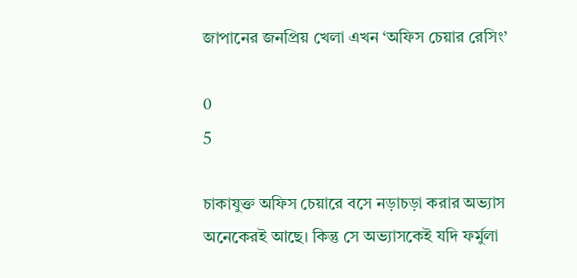জাপানের জনপ্রিয় খেলা এখন ‘অফিস চেয়ার রেসিং’

0
5

চাকাযুক্ত অফিস চেয়ারে বসে নড়াচড়া করার অভ্যাস অনেকেরই আছে। কিন্তু সে অভ্যাসকেই যদি ফর্মুলা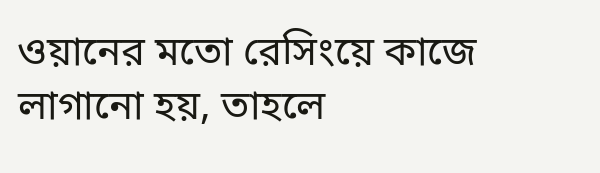ওয়ানের মতো রেসিংয়ে কাজে লাগানো হয়, তাহলে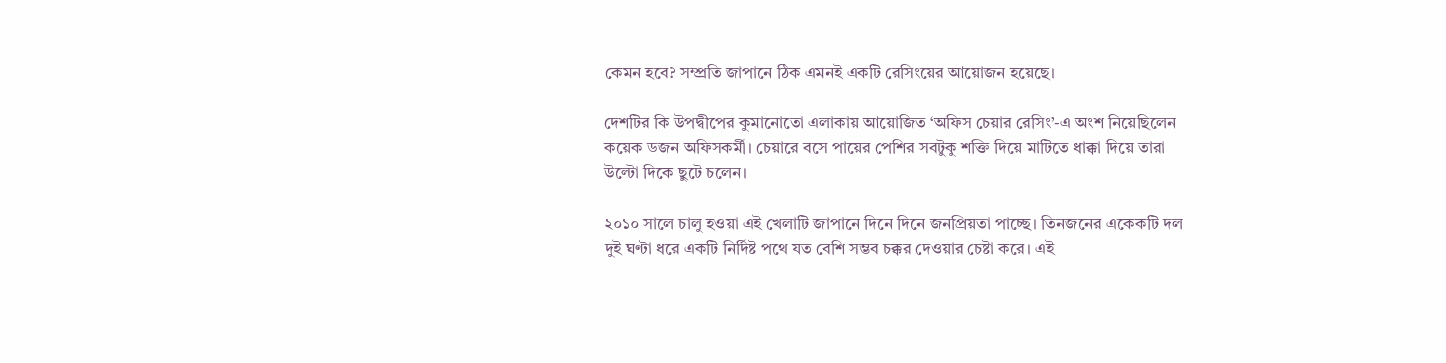কেমন হবে? সম্প্রতি জাপানে ঠিক এমনই একটি রেসিংয়ের আয়োজন হয়েছে।

দেশটির কি উপদ্বীপের কুমানোতো এলাকায় আয়োজিত ‘অফিস চেয়ার রেসিং’-এ অংশ নিয়েছিলেন কয়েক ডজন অফিসকর্মী। চেয়ারে বসে পায়ের পেশির সবটুকু শক্তি দিয়ে মাটিতে ধাক্কা দিয়ে তারা উল্টো দিকে ছুটে চলেন।

২০১০ সালে চালু হওয়া এই খেলাটি জাপানে দিনে দিনে জনপ্রিয়তা পাচ্ছে। তিনজনের একেকটি দল দুই ঘণ্টা ধরে একটি নির্দিষ্ট পথে যত বেশি সম্ভব চক্কর দেওয়ার চেষ্টা করে। এই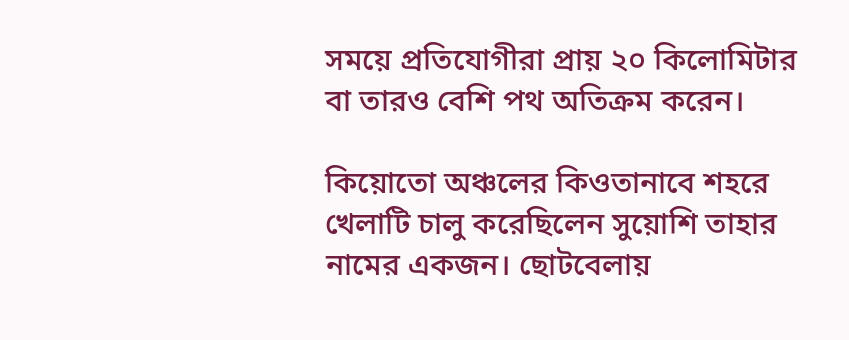সময়ে প্রতিযোগীরা প্রায় ২০ কিলোমিটার বা তারও বেশি পথ অতিক্রম করেন।

কিয়োতো অঞ্চলের কিওতানাবে শহরে খেলাটি চালু করেছিলেন সুয়োশি তাহার নামের একজন। ছোটবেলায়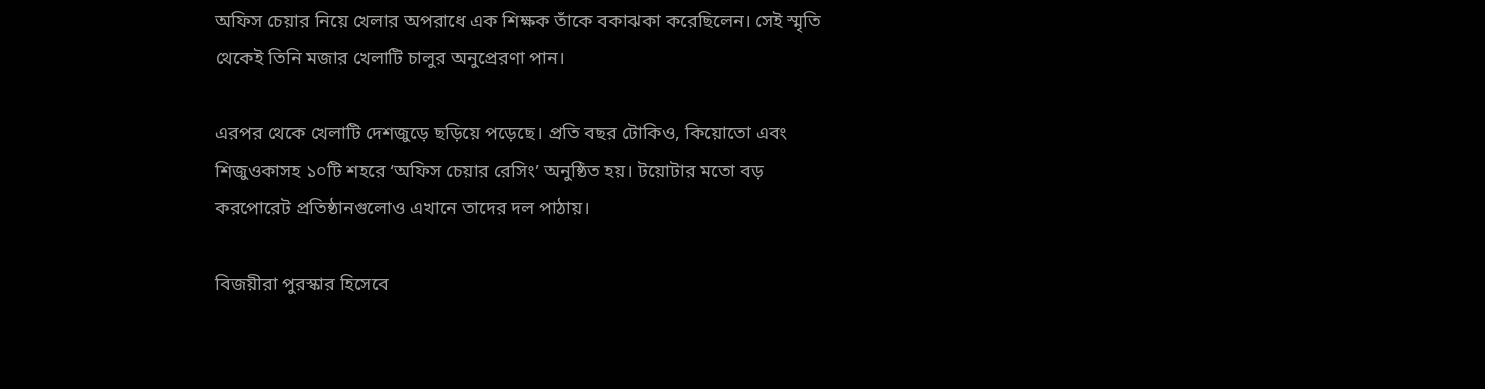অফিস চেয়ার নিয়ে খেলার অপরাধে এক শিক্ষক তাঁকে বকাঝকা করেছিলেন। সেই স্মৃতি থেকেই তিনি মজার খেলাটি চালুর অনুপ্রেরণা পান।

এরপর থেকে খেলাটি দেশজুড়ে ছড়িয়ে পড়েছে। প্রতি বছর টোকিও, কিয়োতো এবং শিজুওকাসহ ১০টি শহরে ‘অফিস চেয়ার রেসিং’ অনুষ্ঠিত হয়। টয়োটার মতো বড় করপোরেট প্রতিষ্ঠানগুলোও এখানে তাদের দল পাঠায়।

বিজয়ীরা পুরস্কার হিসেবে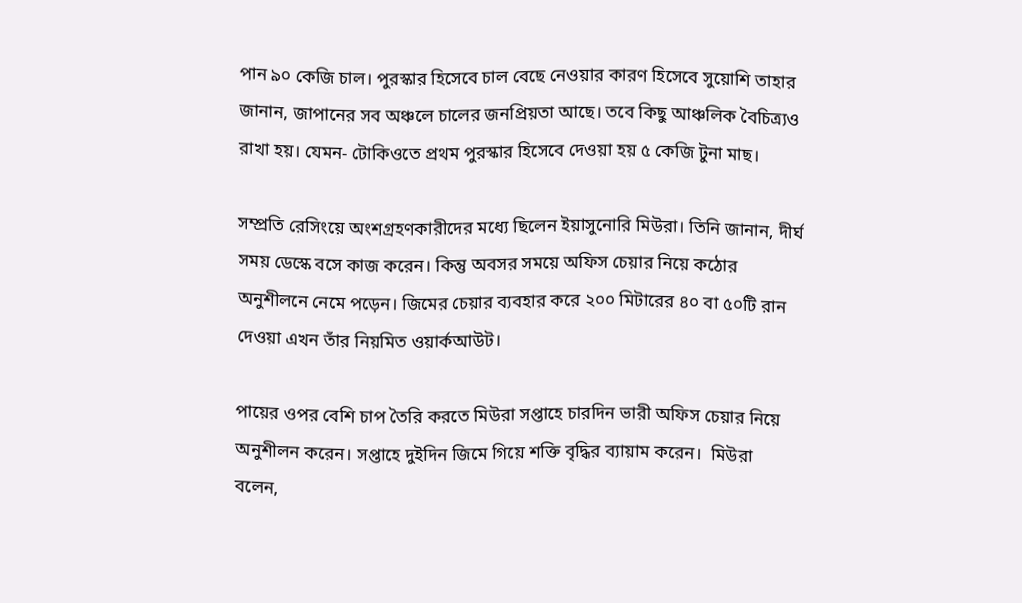পান ৯০ কেজি চাল। পুরস্কার হিসেবে চাল বেছে নেওয়ার কারণ হিসেবে সুয়োশি তাহার জানান, জাপানের সব অঞ্চলে চালের জনপ্রিয়তা আছে। তবে কিছু আঞ্চলিক বৈচিত্র্যও রাখা হয়। যেমন- টোকিওতে প্রথম পুরস্কার হিসেবে দেওয়া হয় ৫ কেজি টুনা মাছ।

সম্প্রতি রেসিংয়ে অংশগ্রহণকারীদের মধ্যে ছিলেন ইয়াসুনোরি মিউরা। তিনি জানান, দীর্ঘ সময় ডেস্কে বসে কাজ করেন। কিন্তু অবসর সময়ে অফিস চেয়ার নিয়ে কঠোর অনুশীলনে নেমে পড়েন। জিমের চেয়ার ব্যবহার করে ২০০ মিটারের ৪০ বা ৫০টি রান দেওয়া এখন তাঁর নিয়মিত ওয়ার্কআউট।

পায়ের ওপর বেশি চাপ তৈরি করতে মিউরা সপ্তাহে চারদিন ভারী অফিস চেয়ার নিয়ে অনুশীলন করেন। সপ্তাহে দুইদিন জিমে গিয়ে শক্তি বৃদ্ধির ব্যায়াম করেন।  মিউরা বলেন,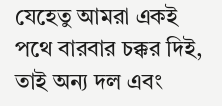যেহেতু আমরা একই পথে বারবার চক্কর দিই, তাই অন্য দল এবং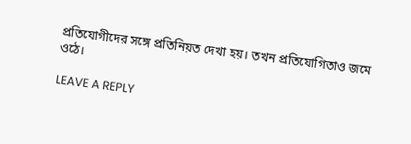প্রতিযোগীদের সঙ্গে প্রতিনিয়ত দেখা হয়। তখন প্রতিযোগিতাও জমে ওঠে।

LEAVE A REPLY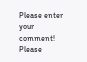Please enter your comment!
Please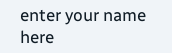enter your name here